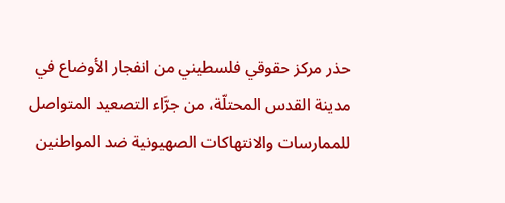حذر مركز حقوقي فلسطيني من انفجار الأوضاع في مدينة القدس المحتلّة، من جرَّاء التصعيد المتواصل للممارسات والانتهاكات الصهيونية ضد المواطنين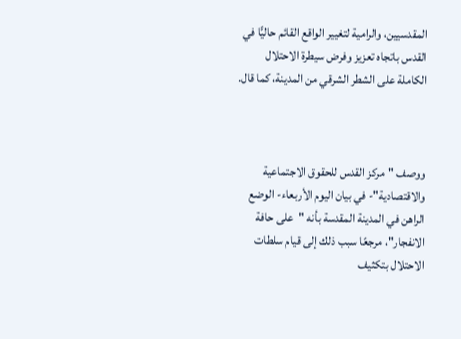المقدسيين، والرامية لتغيير الواقع القائم حاليًّا في القدس باتجاه تعزيز وفرض سيطرة الاحتلال الكاملة على الشطر الشرقي من المدينة، كما قال.



ووصف "مركز القدس للحقوق الاجتماعية والاقتصادية"- في بيان اليوم الأربعاء- الوضع الراهن في المدينة المقدسة بأنه "على حافة الانفجار"، مرجعًا سبب ذلك إلى قيام سلطات الاحتلال بتكثيف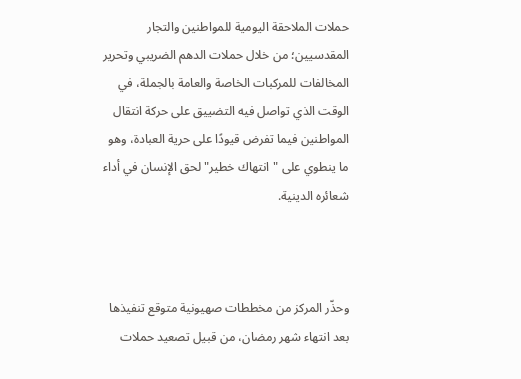حملات الملاحقة اليومية للمواطنين والتجار المقدسيين؛ من خلال حملات الدهم الضريبي وتحرير المخالفات للمركبات الخاصة والعامة بالجملة، في الوقت الذي تواصل فيه التضييق على حركة انتقال المواطنين فيما تفرض قيودًا على حرية العبادة، وهو ما ينطوي على "انتهاك خطير" لحق الإنسان في أداء شعائره الدينية.



وحذّر المركز من مخططات صهيونية متوقع تنفيذها بعد انتهاء شهر رمضان، من قبيل تصعيد حملات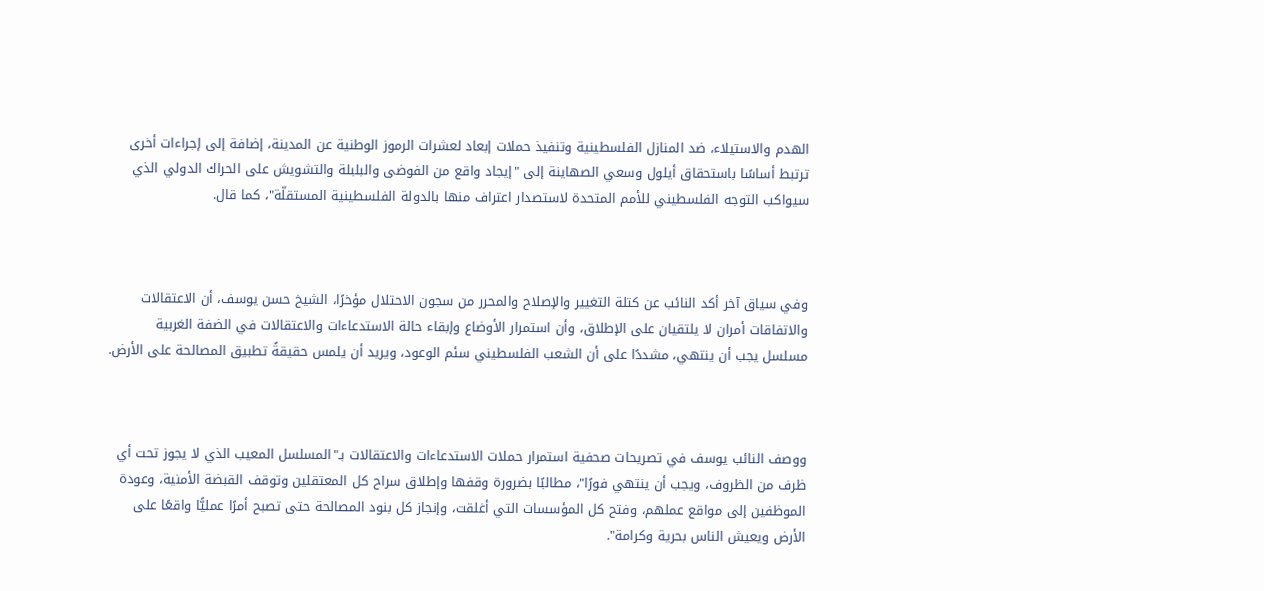الهدم والاستيلاء، ضد المنازل الفلسطينية وتنفيذ حملات إبعاد لعشرات الرموز الوطنية عن المدينة، إضافة إلى إجراءات أخرى ترتبط أساسًا باستحقاق أيلول وسعي الصهاينة إلى "إيجاد واقع من الفوضى والبلبلة والتشويش على الحراك الدولي الذي سيواكب التوجه الفلسطيني للأمم المتحدة لاستصدار اعتراف منها بالدولة الفلسطينية المستقلّة"، كما قال.



وفي سياق آخر أكد النائب عن كتلة التغيير والإصلاح والمحرر من سجون الاحتلال مؤخرًا، الشيخ حسن يوسف، أن الاعتقالات والاتفاقات أمران لا يلتقيان على الإطلاق، وأن استمرار الأوضاع وإبقاء حالة الاستدعاءات والاعتقالات في الضفة الغربية مسلسل يجب أن ينتهي، مشددًا على أن الشعب الفلسطيني سئم الوعود، ويريد أن يلمس حقيقةً تطبيق المصالحة على الأرض.



ووصف النائب يوسف في تصريحات صحفية استمرار حملات الاستدعاءات والاعتقالات بـ"المسلسل المعيب الذي لا يجوز تحت أي ظرف من الظروف، ويجب أن ينتهي فورًا"، مطالبًا بضرورة وقفها وإطلاق سراح كل المعتقلين وتوقف القبضة الأمنية، وعودة الموظفين إلى مواقع عملهم، وفتح كل المؤسسات التي أغلقت، وإنجاز كل بنود المصالحة حتى تصبح أمرًا عمليًّا واقعًا على الأرض ويعيش الناس بحرية وكرامة".